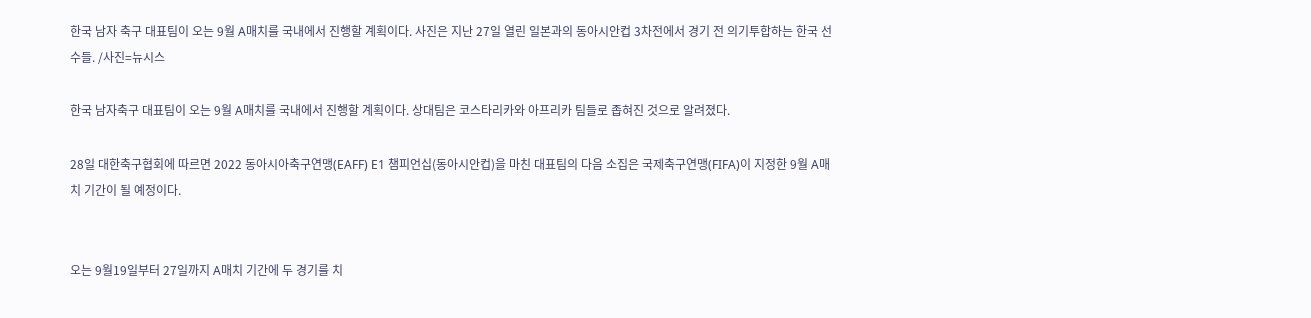한국 남자 축구 대표팀이 오는 9월 A매치를 국내에서 진행할 계획이다. 사진은 지난 27일 열린 일본과의 동아시안컵 3차전에서 경기 전 의기투합하는 한국 선수들. /사진=뉴시스

한국 남자축구 대표팀이 오는 9월 A매치를 국내에서 진행할 계획이다. 상대팀은 코스타리카와 아프리카 팀들로 좁혀진 것으로 알려졌다.

28일 대한축구협회에 따르면 2022 동아시아축구연맹(EAFF) E1 챔피언십(동아시안컵)을 마친 대표팀의 다음 소집은 국제축구연맹(FIFA)이 지정한 9월 A매치 기간이 될 예정이다.


오는 9월19일부터 27일까지 A매치 기간에 두 경기를 치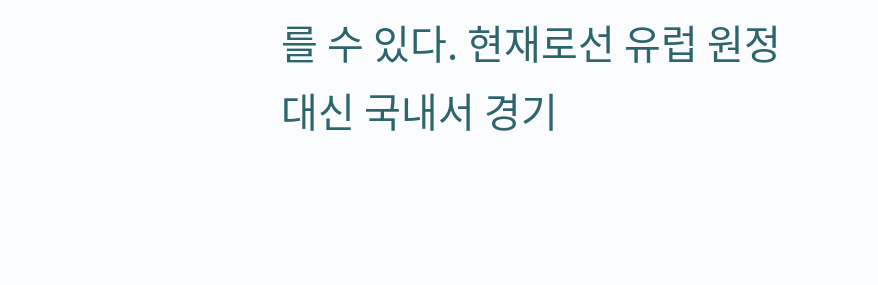를 수 있다. 현재로선 유럽 원정 대신 국내서 경기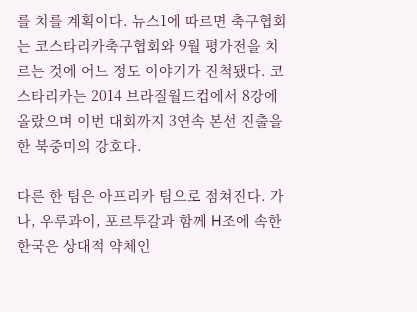를 치를 계획이다. 뉴스1에 따르면 축구협회는 코스타리카축구협회와 9월 평가전을 치르는 것에 어느 정도 이야기가 진척됐다. 코스타리카는 2014 브라질월드컵에서 8강에 올랐으며 이번 대회까지 3연속 본선 진출을 한 북중미의 강호다.

다른 한 팀은 아프리카 팀으로 점쳐진다. 가나, 우루과이, 포르투갈과 함께 H조에 속한 한국은 상대적 약체인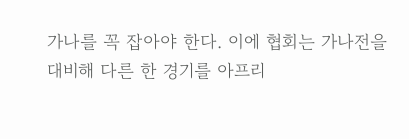가나를 꼭 잡아야 한다. 이에 협회는 가나전을 대비해 다른 한 경기를 아프리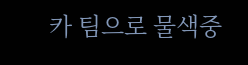카 팀으로 물색중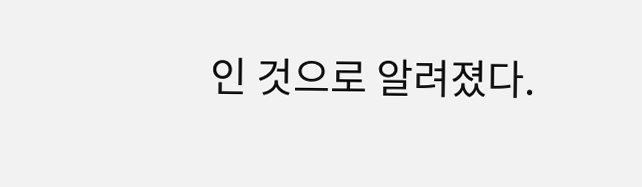인 것으로 알려졌다.